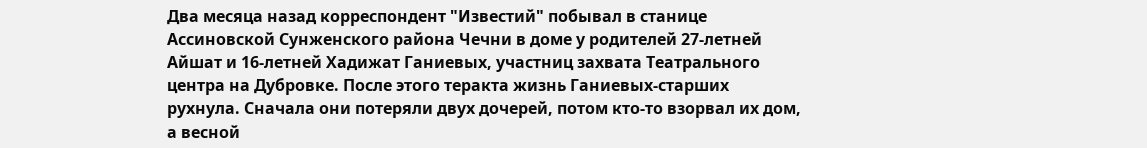Два месяца назад корреспондент "Известий" побывал в станице Ассиновской Сунженского района Чечни в доме у родителей 27-летней Айшат и 16-летней Хадижат Ганиевых, участниц захвата Театрального центра на Дубровке. После этого теракта жизнь Ганиевых-старших рухнула. Сначала они потеряли двух дочерей, потом кто-то взорвал их дом, а весной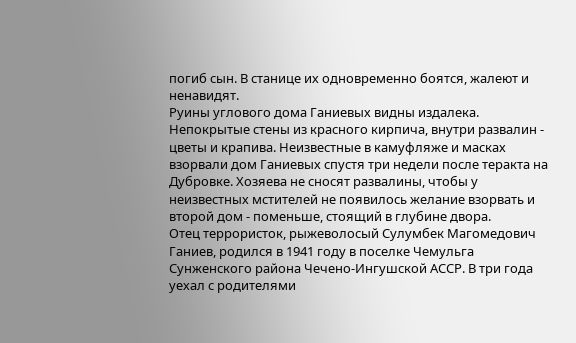погиб сын. В станице их одновременно боятся, жалеют и ненавидят.
Руины углового дома Ганиевых видны издалека. Непокрытые стены из красного кирпича, внутри развалин - цветы и крапива. Неизвестные в камуфляже и масках взорвали дом Ганиевых спустя три недели после теракта на Дубровке. Хозяева не сносят развалины, чтобы у неизвестных мстителей не появилось желание взорвать и второй дом - поменьше, стоящий в глубине двора.
Отец террористок, рыжеволосый Сулумбек Магомедович Ганиев, родился в 1941 году в поселке Чемульга Сунженского района Чечено-Ингушской АССР. В три года уехал с родителями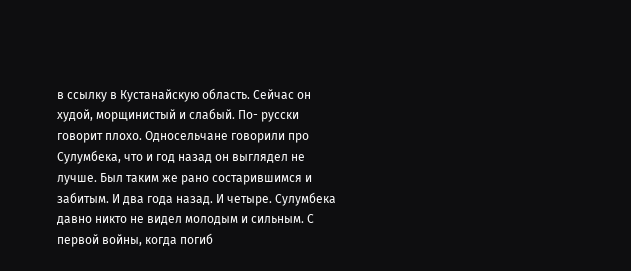в ссылку в Кустанайскую область. Сейчас он худой, морщинистый и слабый. По- русски говорит плохо. Односельчане говорили про Сулумбека, что и год назад он выглядел не лучше. Был таким же рано состарившимся и забитым. И два года назад. И четыре. Сулумбека давно никто не видел молодым и сильным. С первой войны, когда погиб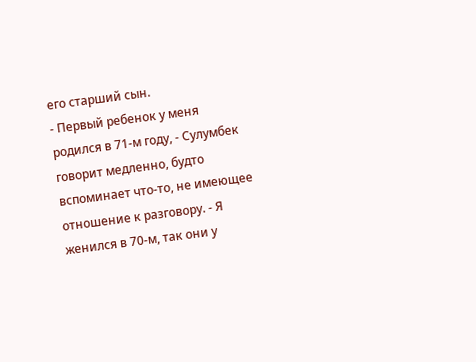его старший сын.
- Первый ребенок у меня родился в 71-м году, - Сулумбек говорит медленно, будто вспоминает что-то, не имеющее отношение к разговору. - Я женился в 70-м, так они у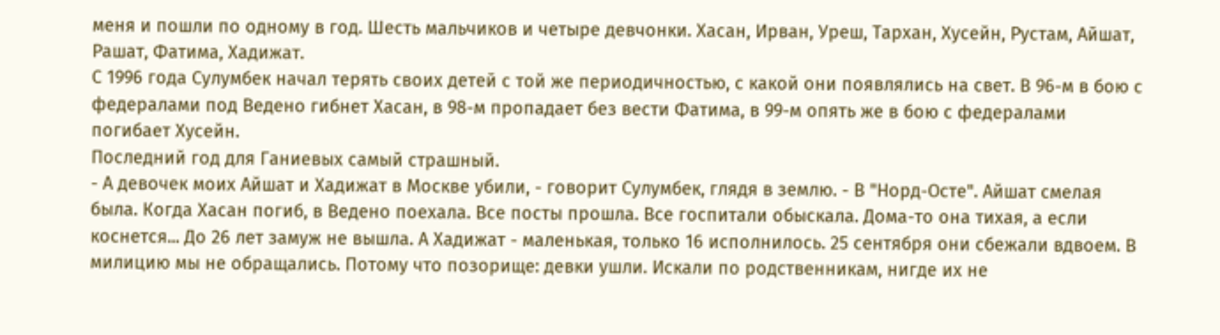меня и пошли по одному в год. Шесть мальчиков и четыре девчонки. Хасан, Ирван, Уреш, Тархан, Хусейн, Рустам, Айшат, Рашат, Фатима, Хадижат.
С 1996 года Сулумбек начал терять своих детей с той же периодичностью, с какой они появлялись на свет. В 96-м в бою с федералами под Ведено гибнет Хасан, в 98-м пропадает без вести Фатима, в 99-м опять же в бою с федералами погибает Хусейн.
Последний год для Ганиевых самый страшный.
- А девочек моих Айшат и Хадижат в Москве убили, - говорит Сулумбек, глядя в землю. - В "Норд-Осте". Айшат смелая была. Когда Хасан погиб, в Ведено поехала. Все посты прошла. Все госпитали обыскала. Дома-то она тихая, а если коснется... До 26 лет замуж не вышла. А Хадижат - маленькая, только 16 исполнилось. 25 сентября они сбежали вдвоем. В милицию мы не обращались. Потому что позорище: девки ушли. Искали по родственникам, нигде их не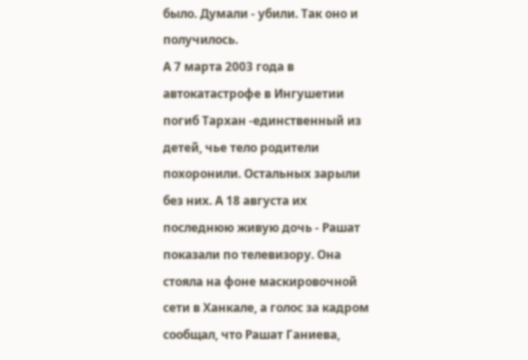было. Думали - убили. Так оно и получилось.
А 7 марта 2003 года в автокатастрофе в Ингушетии погиб Тархан -единственный из детей, чье тело родители похоронили. Остальных зарыли без них. А 18 августа их последнюю живую дочь - Рашат показали по телевизору. Она стояла на фоне маскировочной сети в Ханкале, а голос за кадром сообщал, что Рашат Ганиева,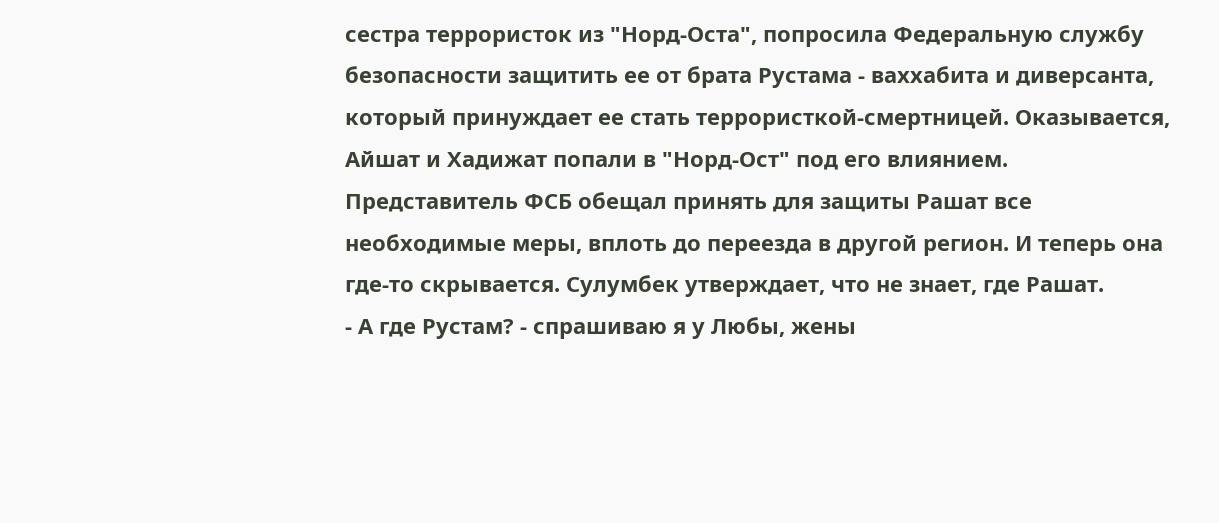сестра террористок из "Норд-Оста", попросила Федеральную службу безопасности защитить ее от брата Рустама - ваххабита и диверсанта, который принуждает ее стать террористкой-смертницей. Оказывается, Айшат и Хадижат попали в "Норд-Ост" под его влиянием. Представитель ФСБ обещал принять для защиты Рашат все необходимые меры, вплоть до переезда в другой регион. И теперь она где-то скрывается. Сулумбек утверждает, что не знает, где Рашат.
- А где Рустам? - спрашиваю я у Любы, жены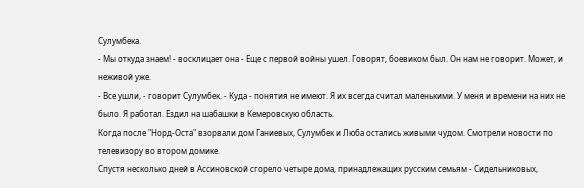Сулумбека.
- Мы откуда знаем! - восклицает она - Еще с первой войны ушел. Говорят, боевиком был. Он нам не говорит. Может, и неживой уже.
- Все ушли, - говорит Сулумбек. - Куда - понятия не имеют. Я их всегда считал маленькими. У меня и времени на них не было. Я работал. Ездил на шабашки в Кемеровскую область.
Когда после "Норд-Оста" взорвали дом Ганиевых, Сулумбек и Люба остались живыми чудом. Смотрели новости по телевизору во втором домике.
Спустя несколько дней в Ассиновской сгорело четыре дома, принадлежащих русским семьям - Сидельниковых,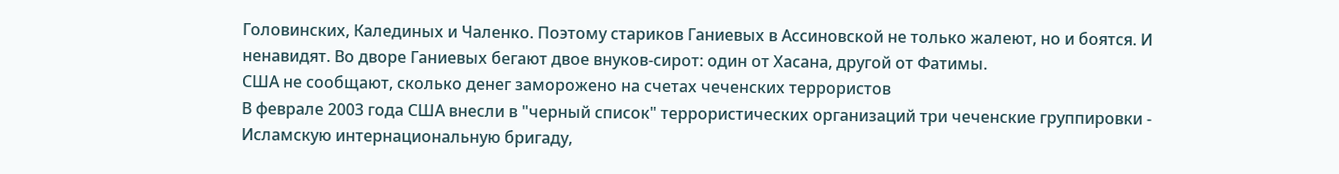Головинских, Калединых и Чаленко. Поэтому стариков Ганиевых в Ассиновской не только жалеют, но и боятся. И ненавидят. Во дворе Ганиевых бегают двое внуков-сирот: один от Хасана, другой от Фатимы.
США не сообщают, сколько денег заморожено на счетах чеченских террористов
В феврале 2003 года США внесли в "черный список" террористических организаций три чеченские группировки - Исламскую интернациональную бригаду,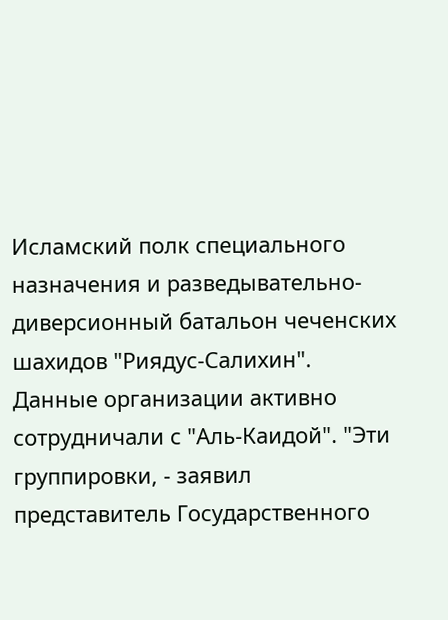Исламский полк специального назначения и разведывательно-диверсионный батальон чеченских шахидов "Риядус-Салихин". Данные организации активно сотрудничали с "Аль-Каидой". "Эти группировки, - заявил представитель Государственного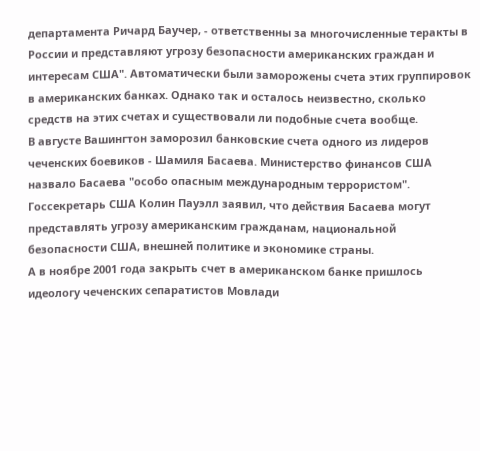департамента Ричард Баучер, - ответственны за многочисленные теракты в России и представляют угрозу безопасности американских граждан и интересам США". Автоматически были заморожены счета этих группировок в американских банках. Однако так и осталось неизвестно, сколько средств на этих счетах и существовали ли подобные счета вообще.
В августе Вашингтон заморозил банковские счета одного из лидеров чеченских боевиков - Шамиля Басаева. Министерство финансов США назвало Басаева "особо опасным международным террористом". Госсекретарь США Колин Пауэлл заявил, что действия Басаева могут представлять угрозу американским гражданам, национальной безопасности США, внешней политике и экономике страны.
А в ноябре 2001 года закрыть счет в американском банке пришлось идеологу чеченских сепаратистов Мовлади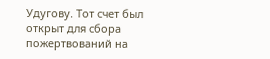Удугову. Тот счет был открыт для сбора пожертвований на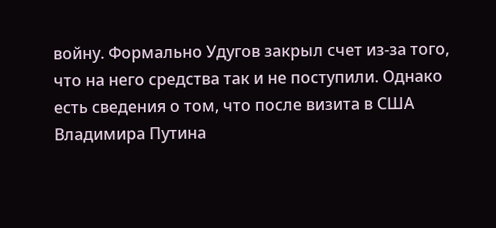войну. Формально Удугов закрыл счет из-за того, что на него средства так и не поступили. Однако есть сведения о том, что после визита в США Владимира Путина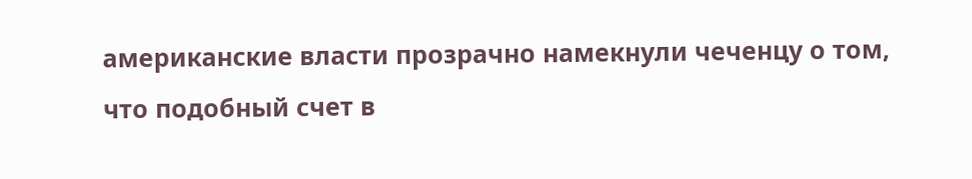американские власти прозрачно намекнули чеченцу о том, что подобный счет в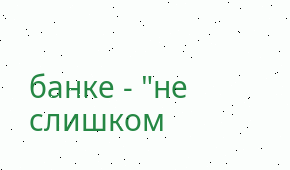банке - "не слишком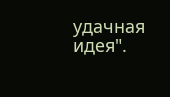удачная идея".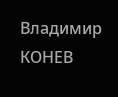Владимир КОНЕВ